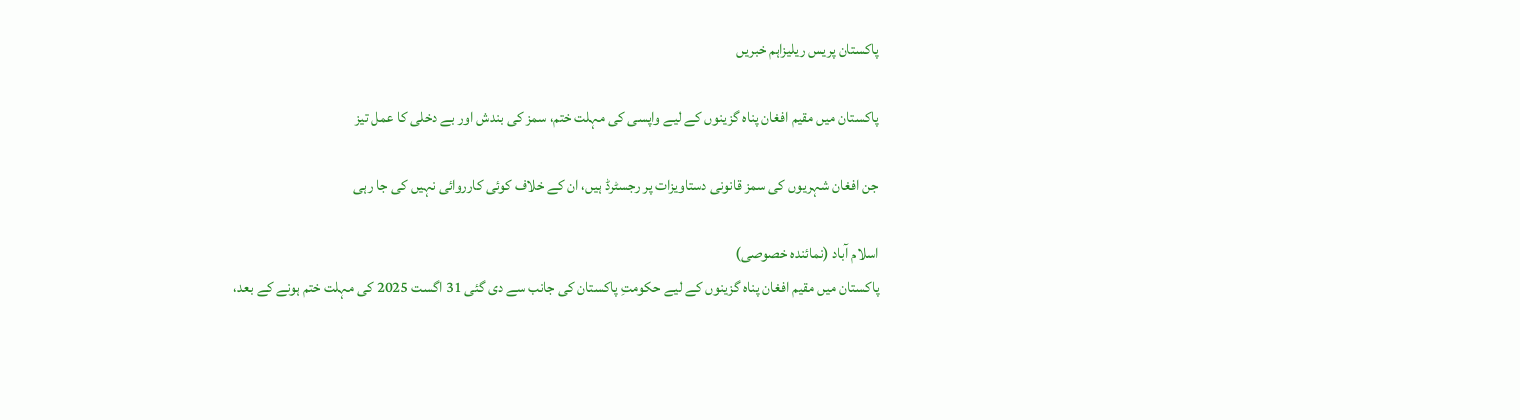پاکستان پریس ریلیزاہم خبریں

پاکستان میں مقیم افغان پناہ گزینوں کے لیے واپسی کی مہلت ختم، سمز کی بندش اور بے دخلی کا عمل تیز

جن افغان شہریوں کی سمز قانونی دستاویزات پر رجسٹرڈ ہیں، ان کے خلاف کوئی کارروائی نہیں کی جا رہی

اسلام آباد (نمائندہ خصوصی)
پاکستان میں مقیم افغان پناہ گزینوں کے لیے حکومتِ پاکستان کی جانب سے دی گئی 31 اگست 2025 کی مہلت ختم ہونے کے بعد،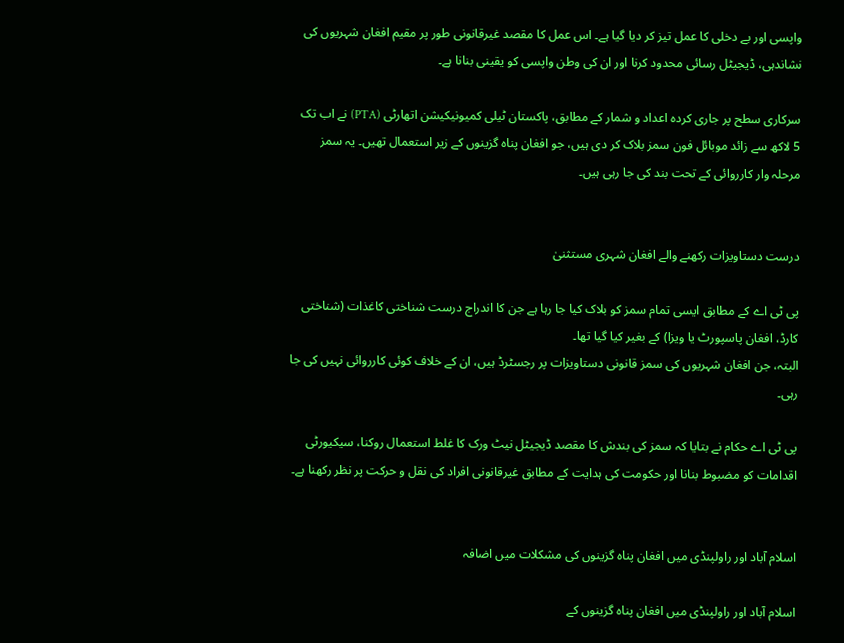واپسی اور بے دخلی کا عمل تیز کر دیا گیا ہے۔ اس عمل کا مقصد غیرقانونی طور پر مقیم افغان شہریوں کی نشاندہی، ڈیجیٹل رسائی محدود کرنا اور ان کی وطن واپسی کو یقینی بنانا ہے۔

سرکاری سطح پر جاری کردہ اعداد و شمار کے مطابق، پاکستان ٹیلی کمیونیکیشن اتھارٹی (PTA) نے اب تک 5 لاکھ سے زائد موبائل فون سمز بلاک کر دی ہیں، جو افغان پناہ گزینوں کے زیر استعمال تھیں۔ یہ سمز مرحلہ وار کارروائی کے تحت بند کی جا رہی ہیں۔


درست دستاویزات رکھنے والے افغان شہری مستثنیٰ

پی ٹی اے کے مطابق ایسی تمام سمز کو بلاک کیا جا رہا ہے جن کا اندراج درست شناختی کاغذات (شناختی کارڈ، افغان پاسپورٹ یا ویزا) کے بغیر کیا گیا تھا۔
البتہ، جن افغان شہریوں کی سمز قانونی دستاویزات پر رجسٹرڈ ہیں، ان کے خلاف کوئی کارروائی نہیں کی جا رہی۔

پی ٹی اے حکام نے بتایا کہ سمز کی بندش کا مقصد ڈیجیٹل نیٹ ورک کا غلط استعمال روکنا، سیکیورٹی اقدامات کو مضبوط بنانا اور حکومت کی ہدایت کے مطابق غیرقانونی افراد کی نقل و حرکت پر نظر رکھنا ہے۔


اسلام آباد اور راولپنڈی میں افغان پناہ گزینوں کی مشکلات میں اضافہ

اسلام آباد اور راولپنڈی میں افغان پناہ گزینوں کے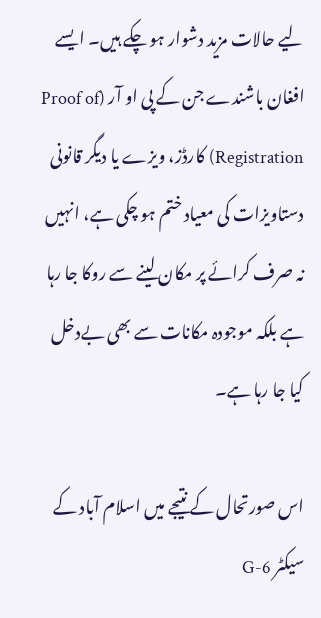لیے حالات مزید دشوار ہو چکے ہیں۔ ایسے افغان باشندے جن کے پی او آر (Proof of Registration) کارڈز، ویزے یا دیگر قانونی دستاویزات کی معیاد ختم ہو چکی ہے، انہیں نہ صرف کرائے پر مکان لینے سے روکا جا رہا ہے بلکہ موجودہ مکانات سے بھی بےدخل کیا جا رہا ہے۔

اس صورتحال کے نتیجے میں اسلام آباد کے سیکٹر G-6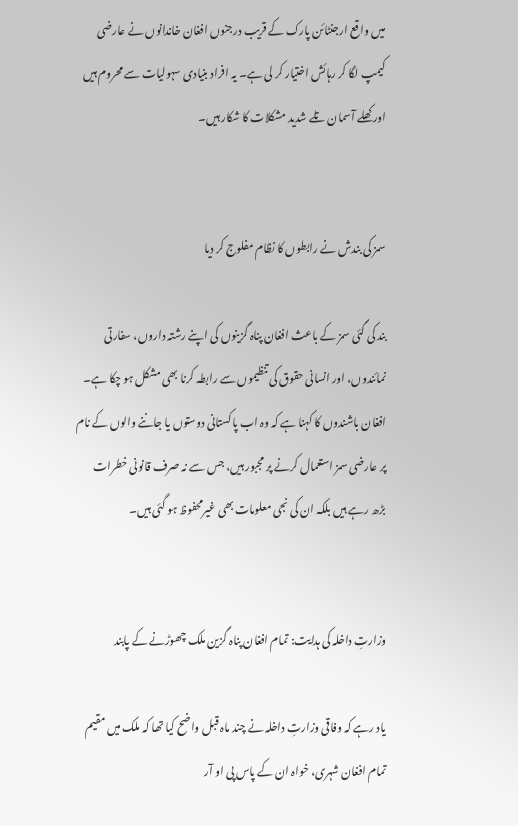میں واقع ارجنٹائن پارک کے قریب درجنوں افغان خاندانوں نے عارضی کیمپ لگا کر رہائش اختیار کر لی ہے۔ یہ افراد بنیادی سہولیات سے محروم ہیں اور کھلے آسمان تلے شدید مشکلات کا شکار ہیں۔


سمز کی بندش نے رابطوں کا نظام مفلوج کر دیا

بند کی گئی سمز کے باعث افغان پناہ گزینوں کی اپنے رشتہ داروں، سفارتی نمائندوں، اور انسانی حقوق کی تنظیموں سے رابطہ کرنا بھی مشکل ہو چکا ہے۔
افغان باشندوں کا کہنا ہے کہ وہ اب پاکستانی دوستوں یا جاننے والوں کے نام پر عارضی سمز استعمال کرنے پر مجبور ہیں، جس سے نہ صرف قانونی خطرات بڑھ رہے ہیں بلکہ ان کی نجی معلومات بھی غیرمحفوظ ہو گئی ہیں۔


وزارتِ داخلہ کی ہدایت: تمام افغان پناہ گزین ملک چھوڑنے کے پابند

یاد رہے کہ وفاقی وزارتِ داخلہ نے چند ماہ قبل واضح کیا تھا کہ ملک میں مقیم تمام افغان شہری، خواہ ان کے پاس پی او آر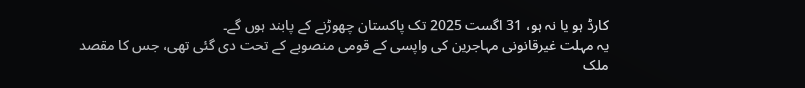کارڈ ہو یا نہ ہو، 31 اگست 2025 تک پاکستان چھوڑنے کے پابند ہوں گے۔
یہ مہلت غیرقانونی مہاجرین کی واپسی کے قومی منصوبے کے تحت دی گئی تھی، جس کا مقصد ملک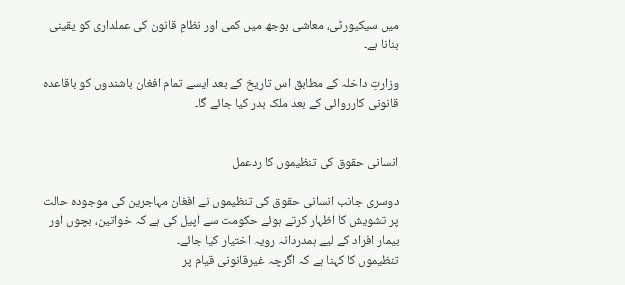میں سیکیورٹی، معاشی بوجھ میں کمی اور نظامِ قانون کی عملداری کو یقینی بنانا ہے۔

وزارتِ داخلہ کے مطابق اس تاریخ کے بعد ایسے تمام افغان باشندوں کو باقاعدہ قانونی کارروائی کے بعد ملک بدر کیا جائے گا۔


انسانی حقوق کی تنظیموں کا ردعمل

دوسری جانب انسانی حقوق کی تنظیموں نے افغان مہاجرین کی موجودہ حالت پر تشویش کا اظہار کرتے ہوئے حکومت سے اپیل کی ہے کہ خواتین، بچوں اور بیمار افراد کے لیے ہمدردانہ رویہ اختیار کیا جائے۔
تنظیموں کا کہنا ہے کہ اگرچہ غیرقانونی قیام پر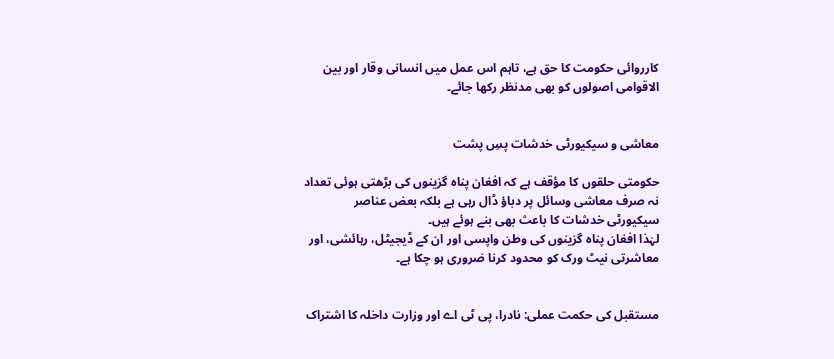کارروائی حکومت کا حق ہے، تاہم اس عمل میں انسانی وقار اور بین الاقوامی اصولوں کو بھی مدنظر رکھا جائے۔


معاشی و سیکیورٹی خدشات پسِ پشت

حکومتی حلقوں کا مؤقف ہے کہ افغان پناہ گزینوں کی بڑھتی ہوئی تعداد نہ صرف معاشی وسائل پر دباؤ ڈال رہی ہے بلکہ بعض عناصر سیکیورٹی خدشات کا باعث بھی بنے ہوئے ہیں۔
لہٰذا افغان پناہ گزینوں کی وطن واپسی اور ان کے ڈیجیٹل، رہائشی، اور معاشرتی نیٹ ورک کو محدود کرنا ضروری ہو چکا ہے۔


مستقبل کی حکمت عملی: نادرا، پی ٹی اے اور وزارت داخلہ کا اشتراک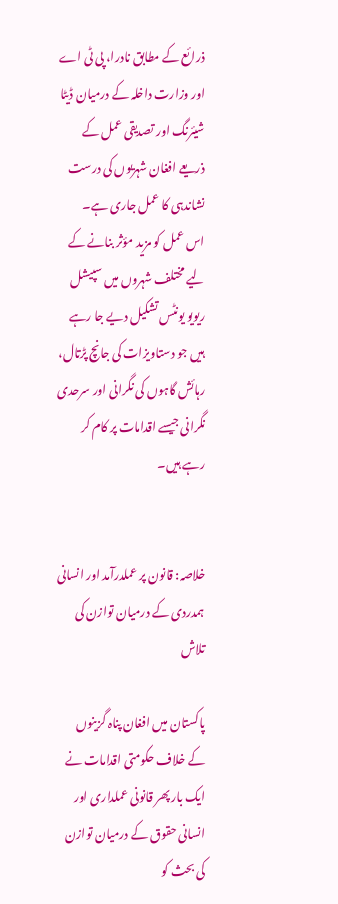ذرائع کے مطابق نادرا، پی ٹی اے اور وزارت داخلہ کے درمیان ڈیٹا شیئرنگ اور تصدیقی عمل کے ذریعے افغان شہریوں کی درست نشاندہی کا عمل جاری ہے۔
اس عمل کو مزید مؤثر بنانے کے لیے مختلف شہروں میں سپیشل ریویو یونٹس تشکیل دیے جا رہے ہیں جو دستاویزات کی جانچ پڑتال، رہائش گاہوں کی نگرانی اور سرحدی نگرانی جیسے اقدامات پر کام کر رہے ہیں۔


خلاصہ: قانون پر عملدرآمد اور انسانی ہمدردی کے درمیان توازن کی تلاش

پاکستان میں افغان پناہ گزینوں کے خلاف حکومتی اقدامات نے ایک بار پھر قانونی عملداری اور انسانی حقوق کے درمیان توازن کی بحث کو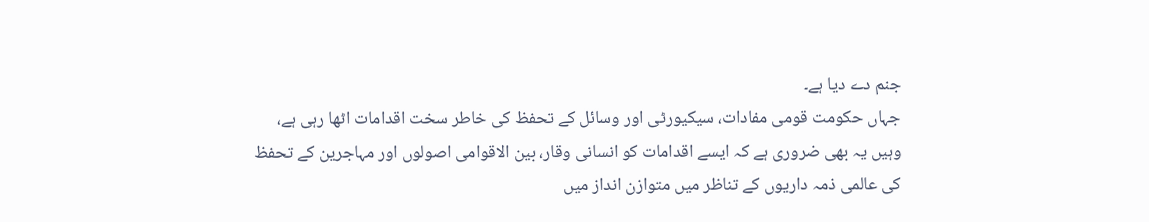جنم دے دیا ہے۔
جہاں حکومت قومی مفادات، سیکیورٹی اور وسائل کے تحفظ کی خاطر سخت اقدامات اٹھا رہی ہے، وہیں یہ بھی ضروری ہے کہ ایسے اقدامات کو انسانی وقار، بین الاقوامی اصولوں اور مہاجرین کے تحفظ کی عالمی ذمہ داریوں کے تناظر میں متوازن انداز میں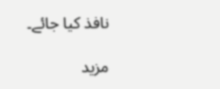نافذ کیا جائے۔

مزید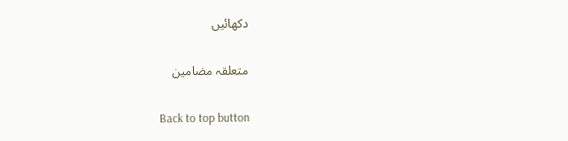دکھائیں

متعلقہ مضامین

Back to top button